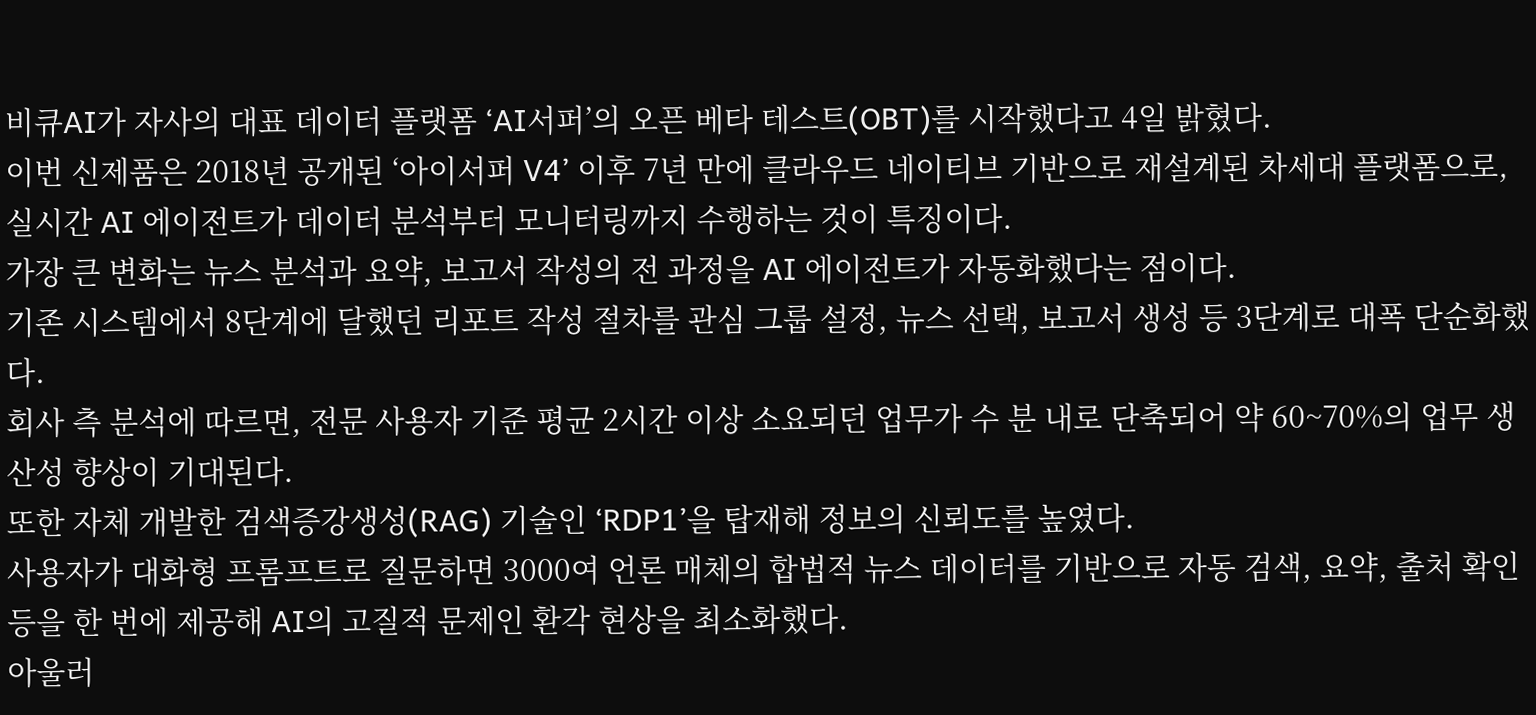비큐AI가 자사의 대표 데이터 플랫폼 ‘AI서퍼’의 오픈 베타 테스트(OBT)를 시작했다고 4일 밝혔다.
이번 신제품은 2018년 공개된 ‘아이서퍼 V4’ 이후 7년 만에 클라우드 네이티브 기반으로 재설계된 차세대 플랫폼으로, 실시간 AI 에이전트가 데이터 분석부터 모니터링까지 수행하는 것이 특징이다.
가장 큰 변화는 뉴스 분석과 요약, 보고서 작성의 전 과정을 AI 에이전트가 자동화했다는 점이다.
기존 시스템에서 8단계에 달했던 리포트 작성 절차를 관심 그룹 설정, 뉴스 선택, 보고서 생성 등 3단계로 대폭 단순화했다.
회사 측 분석에 따르면, 전문 사용자 기준 평균 2시간 이상 소요되던 업무가 수 분 내로 단축되어 약 60~70%의 업무 생산성 향상이 기대된다.
또한 자체 개발한 검색증강생성(RAG) 기술인 ‘RDP1’을 탑재해 정보의 신뢰도를 높였다.
사용자가 대화형 프롬프트로 질문하면 3000여 언론 매체의 합법적 뉴스 데이터를 기반으로 자동 검색, 요약, 출처 확인 등을 한 번에 제공해 AI의 고질적 문제인 환각 현상을 최소화했다.
아울러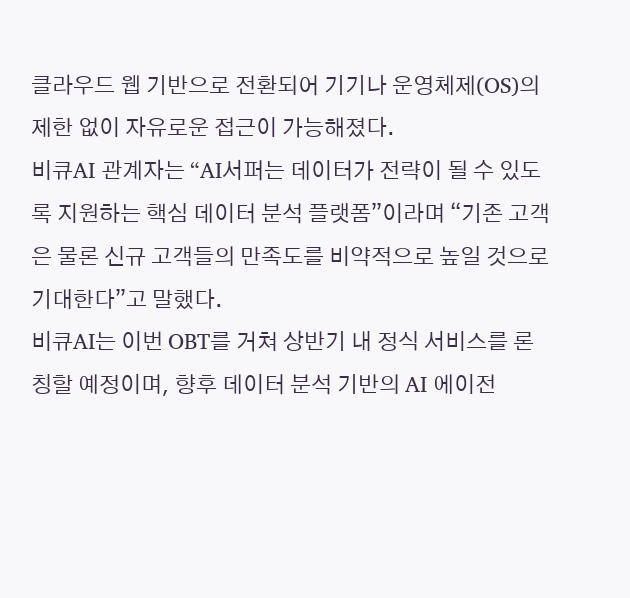클라우드 웹 기반으로 전환되어 기기나 운영체제(OS)의 제한 없이 자유로운 접근이 가능해졌다.
비큐AI 관계자는 “AI서퍼는 데이터가 전략이 될 수 있도록 지원하는 핵심 데이터 분석 플랫폼”이라며 “기존 고객은 물론 신규 고객들의 만족도를 비약적으로 높일 것으로 기대한다”고 말했다.
비큐AI는 이번 OBT를 거쳐 상반기 내 정식 서비스를 론칭할 예정이며, 향후 데이터 분석 기반의 AI 에이전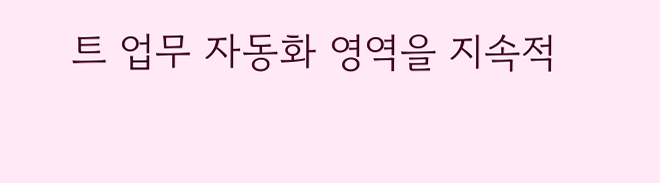트 업무 자동화 영역을 지속적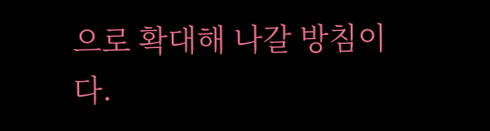으로 확대해 나갈 방침이다.